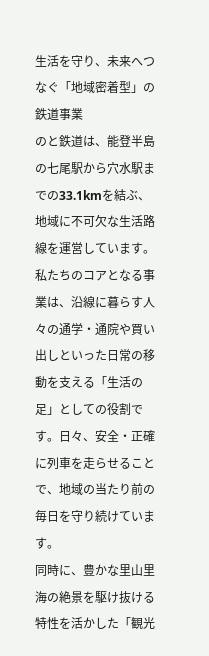生活を守り、未来へつなぐ「地域密着型」の鉄道事業
のと鉄道は、能登半島の七尾駅から穴水駅までの33.1kmを結ぶ、地域に不可欠な生活路線を運営しています。
私たちのコアとなる事業は、沿線に暮らす人々の通学・通院や買い出しといった日常の移動を支える「生活の足」としての役割です。日々、安全・正確に列車を走らせることで、地域の当たり前の毎日を守り続けています。
同時に、豊かな里山里海の絶景を駆け抜ける特性を活かした「観光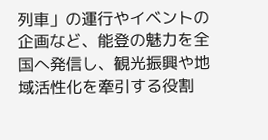列車」の運行やイベントの企画など、能登の魅力を全国へ発信し、観光振興や地域活性化を牽引する役割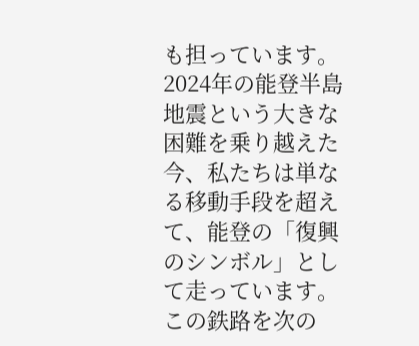も担っています。
2024年の能登半島地震という大きな困難を乗り越えた今、私たちは単なる移動手段を超えて、能登の「復興のシンボル」として走っています。この鉄路を次の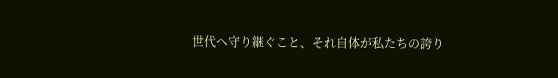世代へ守り継ぐこと、それ自体が私たちの誇り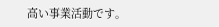高い事業活動です。